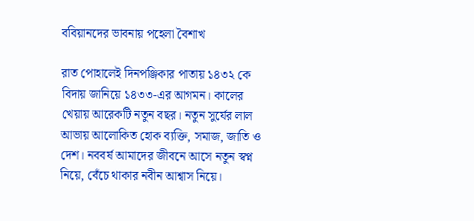ববিয়ানদের ভাবনায় পহেলা বৈশাখ

রাত পোহালেই দিনপঞ্জিকার পাতায় ১৪৩২ কে বিদায় জানিয়ে ১৪৩৩-এর আগমন। কালের খেয়ায় আরেকটি নতুন বছর। নতুন সুর্যের লাল আভায় আলোকিত হোক ব্যক্তি, সমাজ, জাতি ও দেশ। নববর্ষ আমাদের জীবনে আসে নতুন স্বপ্ন নিয়ে, বেঁচে থাকার নবীন আশ্বাস নিয়ে।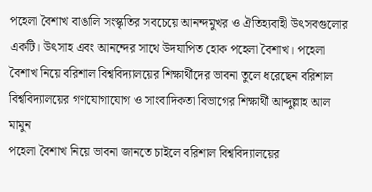পহেলা বৈশাখ বাঙালি সংস্কৃতির সবচেয়ে আনন্দমুখর ও ঐতিহ্যবাহী উৎসবগুলোর একটি। উৎসাহ এবং আনন্দের সাথে উদযাপিত হোক পহেলা বৈশাখ। পহেলা বৈশাখ নিয়ে বরিশাল বিশ্ববিদ্যালয়ের শিক্ষার্থীদের ভাবনা তুলে ধরেছেন বরিশাল বিশ্ববিদ্যালয়ের গণযোগাযোগ ও সাংবাদিকতা বিভাগের শিক্ষার্থী আব্দুল্লাহ আল মামুন
পহেলা বৈশাখ নিয়ে ভাবনা জানতে চাইলে বরিশাল বিশ্ববিদ্যালয়ের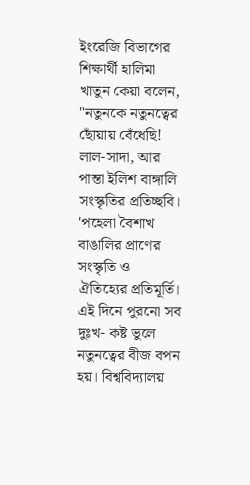ইংরেজি বিভাগের শিক্ষার্থী হালিমা খাতুন কেয়া বলেন, "নতুনকে নতুনত্বের ছোঁয়ায় বেঁধেছি! লাল-সাদা, আর পান্তা ইলিশ বাঙ্গালি সংস্কৃতির প্রতিচ্ছবি।
'পহেলা বৈশাখ বাঙালির প্রাণের সংস্কৃতি ও ঐতিহ্যের প্রতিমূর্তি। এই দিনে পুরনো সব দুঃখ- কষ্ট ভুলে নতুনত্বের বীজ বপন হয়। বিশ্ববিদ্যালয়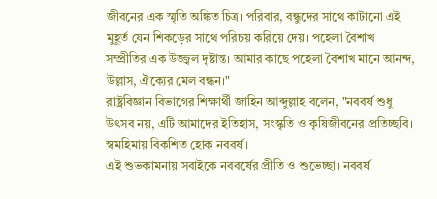জীবনের এক স্মৃতি অঙ্কিত চিত্র। পরিবার, বন্ধুদের সাথে কাটানো এই মুহূর্ত যেন শিকড়ের সাথে পরিচয় করিয়ে দেয়। পহেলা বৈশাখ সম্প্রীতির এক উজ্জ্বল দৃষ্টান্ত। আমার কাছে পহেলা বৈশাখ মানে আনন্দ, উল্লাস, ঐক্যের মেল বন্ধন।"
রাষ্ট্রবিজ্ঞান বিভাগের শিক্ষার্থী জাহিন আব্দুল্লাহ বলেন, "নববর্ষ শুধু উৎসব নয়, এটি আমাদের ইতিহাস, সংস্কৃতি ও কৃষিজীবনের প্রতিচ্ছবি।
স্বমহিমায় বিকশিত হোক নববর্ষ।
এই শুভকামনায় সবাইকে নববর্ষের প্রীতি ও শুভেচ্ছা। নববর্ষ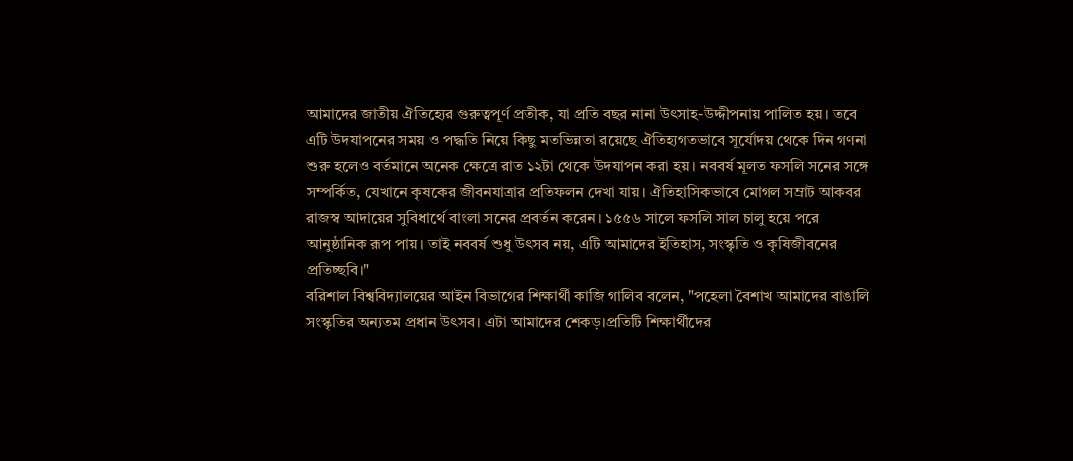আমাদের জাতীয় ঐতিহ্যের গুরুত্বপূর্ণ প্রতীক, যা প্রতি বছর নানা উৎসাহ-উদ্দীপনায় পালিত হয়। তবে এটি উদযাপনের সময় ও পদ্ধতি নিয়ে কিছু মতভিন্নতা রয়েছে ঐতিহ্যগতভাবে সূর্যোদয় থেকে দিন গণনা শুরু হলেও বর্তমানে অনেক ক্ষেত্রে রাত ১২টা থেকে উদযাপন করা হয়। নববর্ষ মূলত ফসলি সনের সঙ্গে সম্পর্কিত, যেখানে কৃষকের জীবনযাত্রার প্রতিফলন দেখা যায়। ঐতিহাসিকভাবে মোগল সম্রাট আকবর রাজস্ব আদায়ের সুবিধার্থে বাংলা সনের প্রবর্তন করেন। ১৫৫৬ সালে ফসলি সাল চালু হয়ে পরে আনুষ্ঠানিক রূপ পায়। তাই নববর্ষ শুধু উৎসব নয়, এটি আমাদের ইতিহাস, সংস্কৃতি ও কৃষিজীবনের প্রতিচ্ছবি।"
বরিশাল বিশ্ববিদ্যালয়ের আইন বিভাগের শিক্ষার্থী কাজি গালিব বলেন, "পহেলা বৈশাখ আমাদের বাঙালি সংস্কৃতির অন্যতম প্রধান উৎসব। এটা আমাদের শেকড়।প্রতিটি শিক্ষার্থীদের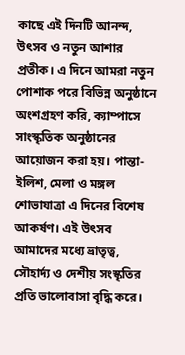কাছে এই দিনটি আনন্দ, উৎসব ও নতুন আশার প্রতীক। এ দিনে আমরা নতুন পোশাক পরে বিভিন্ন অনুষ্ঠানে অংশগ্রহণ করি, ক্যাম্পাসে সাংস্কৃতিক অনুষ্ঠানের আয়োজন করা হয়। পান্তা-ইলিশ, মেলা ও মঙ্গল শোভাযাত্রা এ দিনের বিশেষ আকর্ষণ। এই উৎসব আমাদের মধ্যে ভ্রাতৃত্ব, সৌহার্দ্য ও দেশীয় সংস্কৃতির প্রতি ভালোবাসা বৃদ্ধি করে।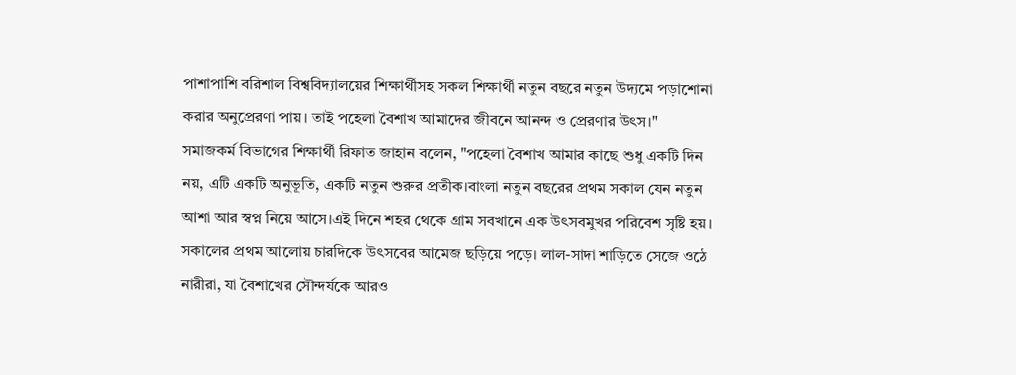পাশাপাশি বরিশাল বিশ্ববিদ্যালয়ের শিক্ষার্থীসহ সকল শিক্ষার্থী নতুন বছরে নতুন উদ্যমে পড়াশোনা করার অনুপ্রেরণা পায়। তাই পহেলা বৈশাখ আমাদের জীবনে আনন্দ ও প্রেরণার উৎস।"
সমাজকর্ম বিভাগের শিক্ষার্থী রিফাত জাহান বলেন, "পহেলা বৈশাখ আমার কাছে শুধু একটি দিন নয়, এটি একটি অনুভূতি, একটি নতুন শুরুর প্রতীক।বাংলা নতুন বছরের প্রথম সকাল যেন নতুন আশা আর স্বপ্ন নিয়ে আসে।এই দিনে শহর থেকে গ্রাম সবখানে এক উৎসবমুখর পরিবেশ সৃষ্টি হয়।
সকালের প্রথম আলোয় চারদিকে উৎসবের আমেজ ছড়িয়ে পড়ে। লাল-সাদা শাড়িতে সেজে ওঠে নারীরা, যা বৈশাখের সৌন্দর্যকে আরও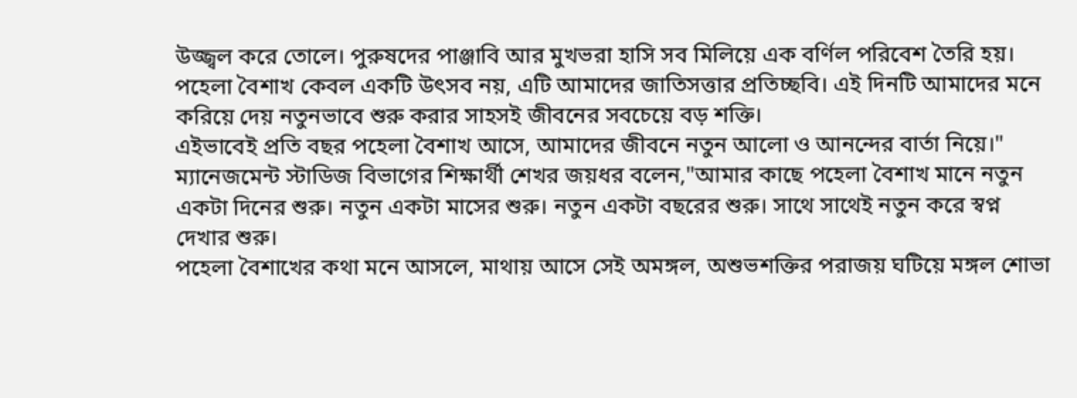উজ্জ্বল করে তোলে। পুরুষদের পাঞ্জাবি আর মুখভরা হাসি সব মিলিয়ে এক বর্ণিল পরিবেশ তৈরি হয়।
পহেলা বৈশাখ কেবল একটি উৎসব নয়, এটি আমাদের জাতিসত্তার প্রতিচ্ছবি। এই দিনটি আমাদের মনে করিয়ে দেয় নতুনভাবে শুরু করার সাহসই জীবনের সবচেয়ে বড় শক্তি।
এইভাবেই প্রতি বছর পহেলা বৈশাখ আসে, আমাদের জীবনে নতুন আলো ও আনন্দের বার্তা নিয়ে।"
ম্যানেজমেন্ট স্টাডিজ বিভাগের শিক্ষার্থী শেখর জয়ধর বলেন,"আমার কাছে পহেলা বৈশাখ মানে নতুন একটা দিনের শুরু। নতুন একটা মাসের শুরু। নতুন একটা বছরের শুরু। সাথে সাথেই নতুন করে স্বপ্ন দেখার শুরু।
পহেলা বৈশাখের কথা মনে আসলে, মাথায় আসে সেই অমঙ্গল, অশুভশক্তির পরাজয় ঘটিয়ে মঙ্গল শোভা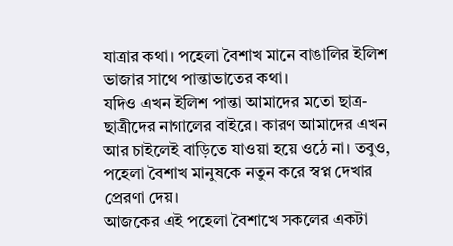যাত্রার কথা। পহেলা বৈশাখ মানে বাঙালির ইলিশ ভাজার সাথে পান্তাভাতের কথা।
যদিও এখন ইলিশ পান্তা আমাদের মতো ছাত্র-ছাত্রীদের নাগালের বাইরে। কারণ আমাদের এখন আর চাইলেই বাড়িতে যাওয়া হয়ে ওঠে না। তবুও, পহেলা বৈশাখ মানুষকে নতুন করে স্বপ্ন দেখার প্রেরণা দেয়।
আজকের এই পহেলা বৈশাখে সকলের একটা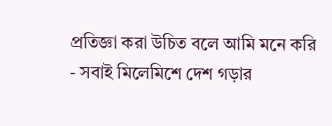প্রতিজ্ঞা করা উচিত বলে আমি মনে করি - সবাই মিলেমিশে দেশ গড়ার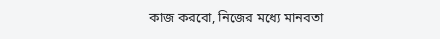কাজ করবো, নিজের মধ্যে মানবতা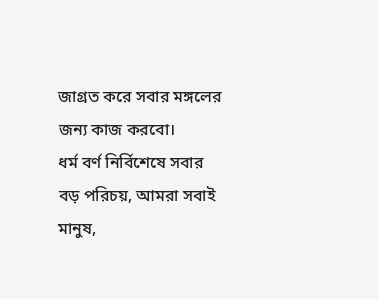জাগ্রত করে সবার মঙ্গলের জন্য কাজ করবো।
ধর্ম বর্ণ নির্বিশেষে সবার বড় পরিচয়, আমরা সবাই মানুষ,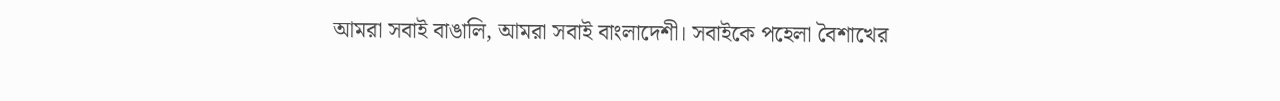আমরা সবাই বাঙালি, আমরা সবাই বাংলাদেশী। সবাইকে পহেলা বৈশাখের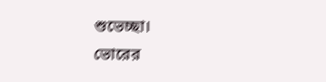শুভেচ্ছা।
ভোরের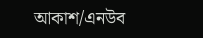আকাশ/এনউব